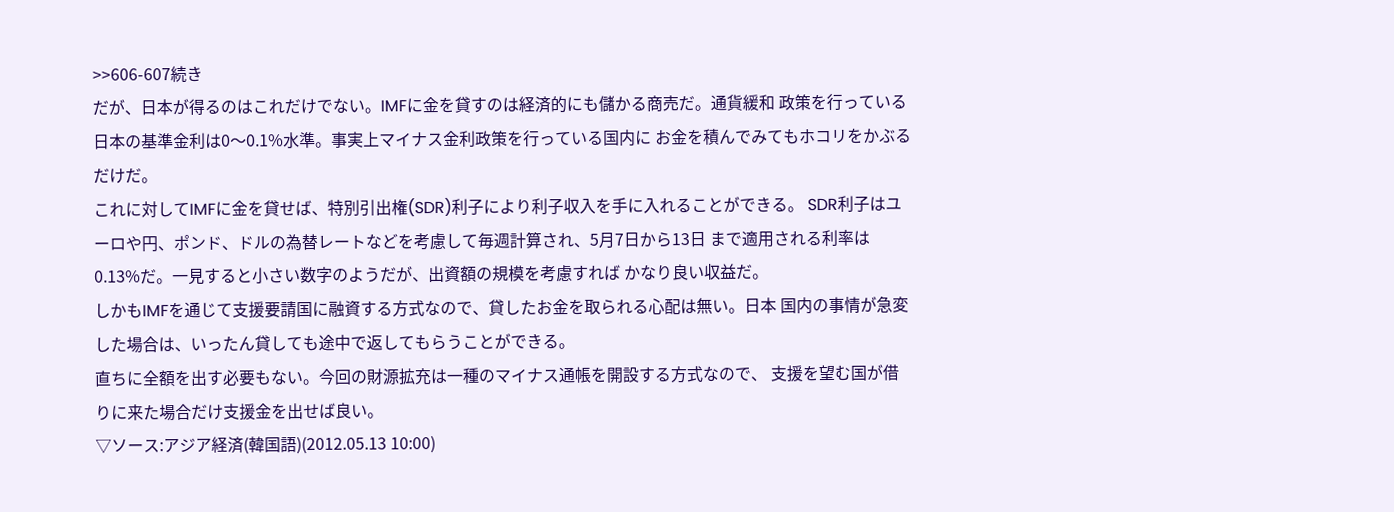>>606-607続き
だが、日本が得るのはこれだけでない。IMFに金を貸すのは経済的にも儲かる商売だ。通貨緩和 政策を行っている日本の基準金利は0〜0.1%水準。事実上マイナス金利政策を行っている国内に お金を積んでみてもホコリをかぶるだけだ。
これに対してIMFに金を貸せば、特別引出権(SDR)利子により利子収入を手に入れることができる。 SDR利子はユーロや円、ポンド、ドルの為替レートなどを考慮して毎週計算され、5月7日から13日 まで適用される利率は0.13%だ。一見すると小さい数字のようだが、出資額の規模を考慮すれば かなり良い収益だ。
しかもIMFを通じて支援要請国に融資する方式なので、貸したお金を取られる心配は無い。日本 国内の事情が急変した場合は、いったん貸しても途中で返してもらうことができる。
直ちに全額を出す必要もない。今回の財源拡充は一種のマイナス通帳を開設する方式なので、 支援を望む国が借りに来た場合だけ支援金を出せば良い。
▽ソース:アジア経済(韓国語)(2012.05.13 10:00)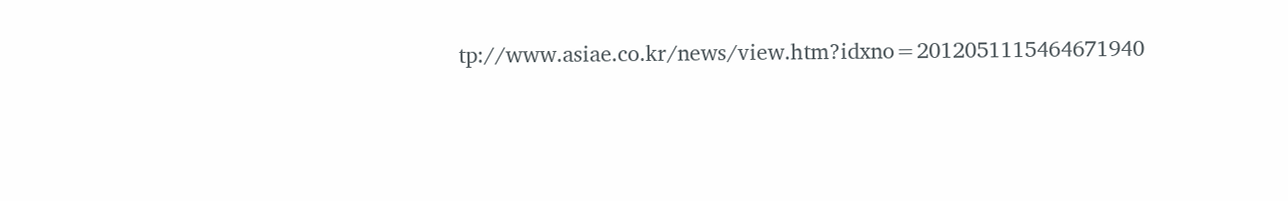tp://www.asiae.co.kr/news/view.htm?idxno=2012051115464671940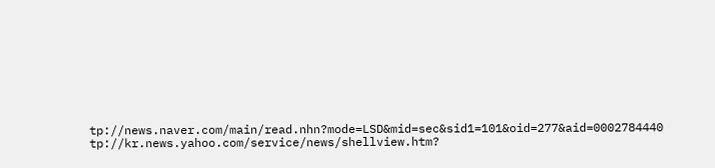tp://news.naver.com/main/read.nhn?mode=LSD&mid=sec&sid1=101&oid=277&aid=0002784440
tp://kr.news.yahoo.com/service/news/shellview.htm?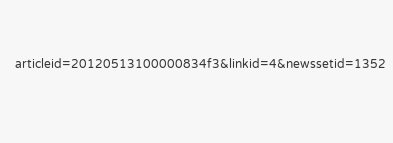articleid=20120513100000834f3&linkid=4&newssetid=1352